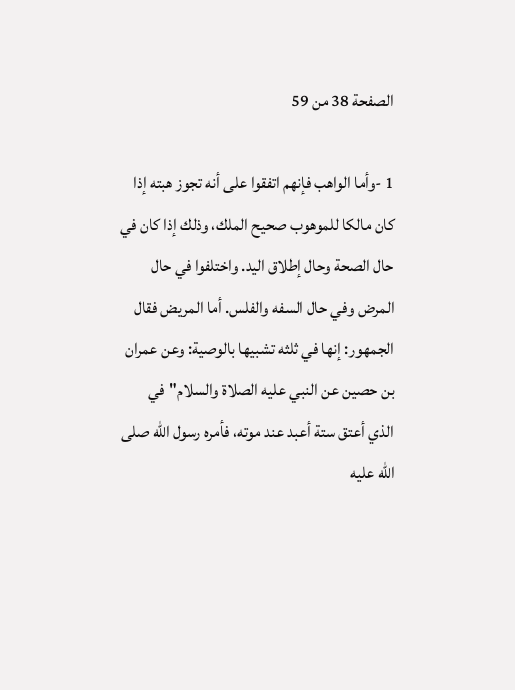الصفحة 38 من 59

1 -وأما الواهب فإنهم اتفقوا على أنه تجوز هبته إذا كان مالكا للموهوب صحيح الملك، وذلك إذا كان في حال الصحة وحال إطلاق اليد. واختلفوا في حال المرض وفي حال السفه والفلس. أما المريض فقال الجمهور: إنها في ثلثه تشبيها بالوصية: وعن عمران بن حصين عن النبي عليه الصلاة والسلام"في الذي أعتق ستة أعبد عند موته، فأمره رسول الله صلى الله عليه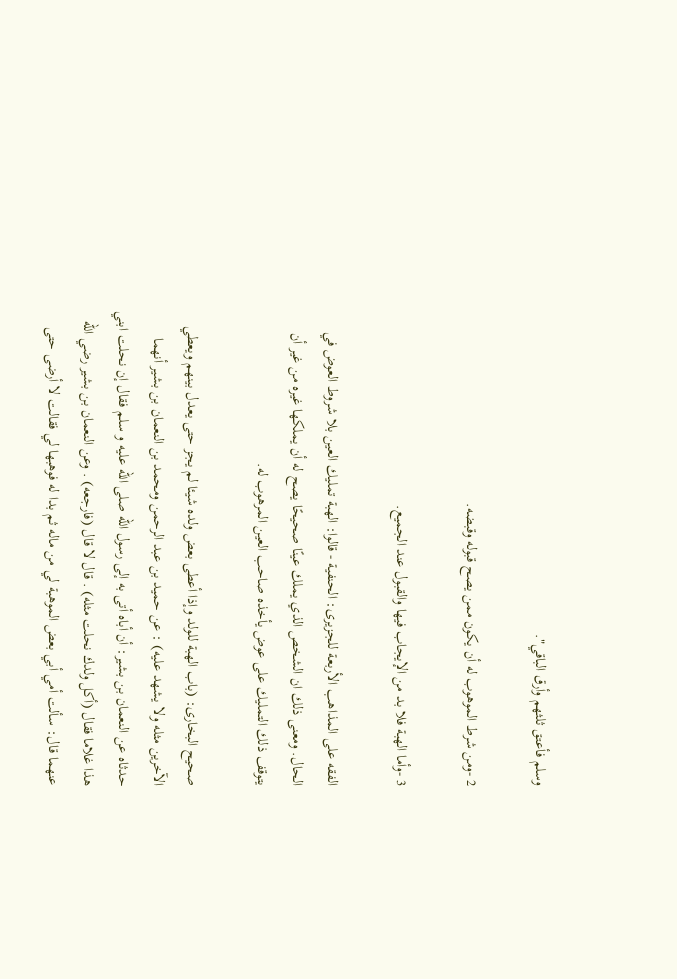وسلم فأعتق ثلثهم وأرق الباقي".

2 -ومن شرط الموهوب له أن يكون ممن يصح قبوله وقبضه.

3 -وأما الهبة فلا بد من الإيجاب فيها والقبول عند الجميع.

الفقه على المذاهب الأربعة للجزيرى: الحنفية - قالوا: الهبة تمليك العين بلا شروط العوض في الحال. ومعنى ذلك ان الشخص الذي يملك عينًا صحيحًا يصح له أن يملكها غيره من غير أن يتوقف ذلك التمليك على عوض يأخذه صاحب العين المرهوب له.

صحيح البخارى: (باب الهبة للولد وإذا أعطى بعض ولده شيئا لم يجز حتى يعدل بينهم ويعطي الآخرين مثله ولا يشهد عليه) : عن حميد بن عبد الرحمن ومحمد بن النعمان بن بشير أنهما حدثاه عن النعمان بن بشير: أن أباه أتى به إلى رسول الله صلى الله عليه و سلم فقال إن نحلت ابني هذا غلاما فقال (أكل ولدك نحلت مثله) . قال لا قال (فارجعه) . وعن النعمان بن بشير رضي الله عنهما قال: سألت أمي أبي بعض الموهبة لي من ماله ثم بدا له فوهبها لي فقالت لا أرضى حتى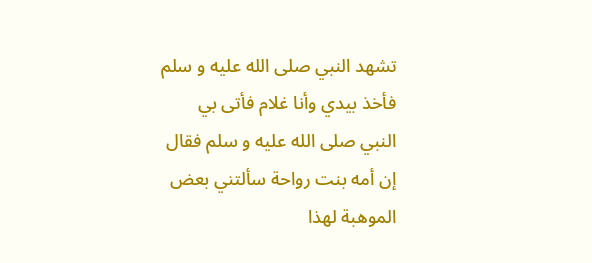تشهد النبي صلى الله عليه و سلم فأخذ بيدي وأنا غلام فأتى بي النبي صلى الله عليه و سلم فقال إن أمه بنت رواحة سألتني بعض الموهبة لهذا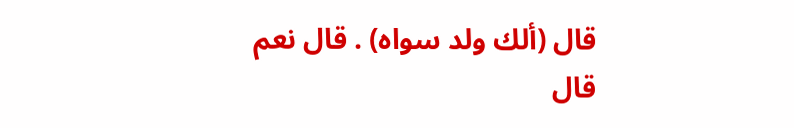قال (ألك ولد سواه) . قال نعم قال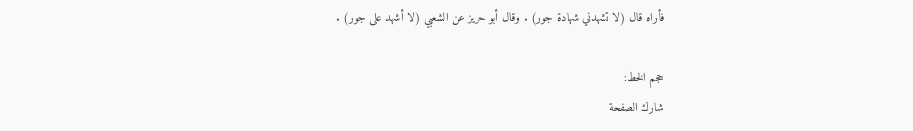فأراه قال (لا تشهدني شهادة جور) . وقال أبو حريز عن الشعبي (لا أشهد على جور) .

حجم الخط:
شارك الصفحة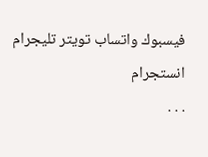فيسبوك واتساب تويتر تليجرام انستجرام
. . .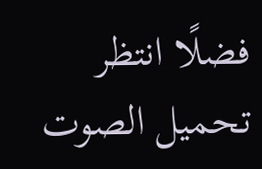فضلًا انتظر تحميل الصوت